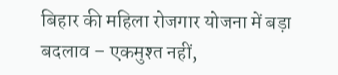बिहार की महिला रोजगार योजना में बड़ा बदलाव – एकमुश्त नहीं,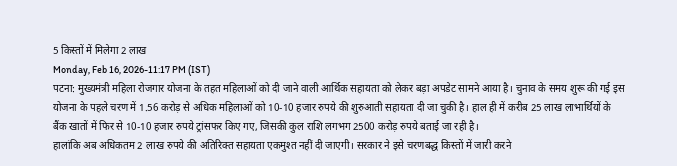5 किस्तों में मिलेगा 2 लाख
Monday, Feb 16, 2026-11:17 PM (IST)
पटना: मुख्यमंत्री महिला रोजगार योजना के तहत महिलाओं को दी जाने वाली आर्थिक सहायता को लेकर बड़ा अपडेट सामने आया है। चुनाव के समय शुरू की गई इस योजना के पहले चरण में 1.56 करोड़ से अधिक महिलाओं को 10-10 हजार रुपये की शुरुआती सहायता दी जा चुकी है। हाल ही में करीब 25 लाख लाभार्थियों के बैंक खातों में फिर से 10-10 हजार रुपये ट्रांसफर किए गए, जिसकी कुल राशि लगभग 2500 करोड़ रुपये बताई जा रही है।
हालांकि अब अधिकतम 2 लाख रुपये की अतिरिक्त सहायता एकमुश्त नहीं दी जाएगी। सरकार ने इसे चरणबद्ध किस्तों में जारी करने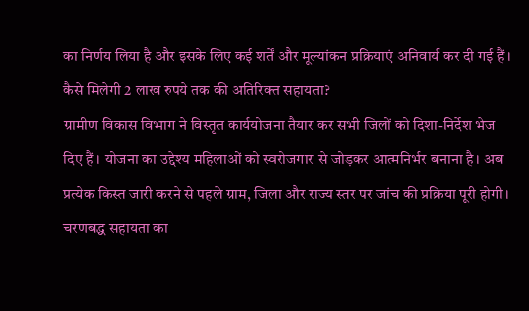का निर्णय लिया है और इसके लिए कई शर्तें और मूल्यांकन प्रक्रियाएं अनिवार्य कर दी गई हैं।
कैसे मिलेगी 2 लाख रुपये तक की अतिरिक्त सहायता?
ग्रामीण विकास विभाग ने विस्तृत कार्ययोजना तैयार कर सभी जिलों को दिशा-निर्देश भेज दिए हैं। योजना का उद्देश्य महिलाओं को स्वरोजगार से जोड़कर आत्मनिर्भर बनाना है। अब प्रत्येक किस्त जारी करने से पहले ग्राम, जिला और राज्य स्तर पर जांच की प्रक्रिया पूरी होगी।
चरणबद्ध सहायता का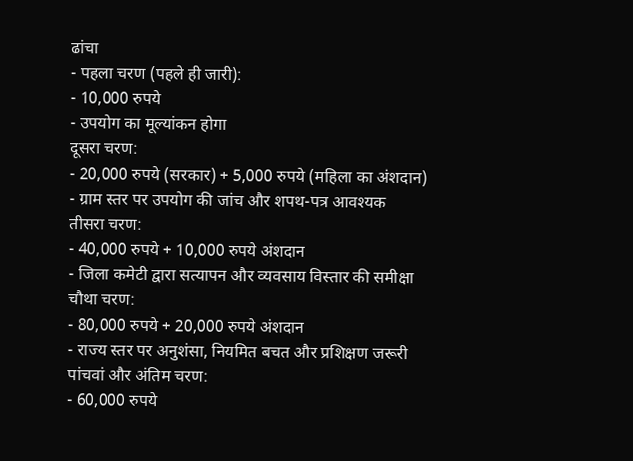ढांचा
- पहला चरण (पहले ही जारी):
- 10,000 रुपये
- उपयोग का मूल्यांकन होगा
दूसरा चरण:
- 20,000 रुपये (सरकार) + 5,000 रुपये (महिला का अंशदान)
- ग्राम स्तर पर उपयोग की जांच और शपथ-पत्र आवश्यक
तीसरा चरण:
- 40,000 रुपये + 10,000 रुपये अंशदान
- जिला कमेटी द्वारा सत्यापन और व्यवसाय विस्तार की समीक्षा
चौथा चरण:
- 80,000 रुपये + 20,000 रुपये अंशदान
- राज्य स्तर पर अनुशंसा, नियमित बचत और प्रशिक्षण जरूरी
पांचवां और अंतिम चरण:
- 60,000 रुपये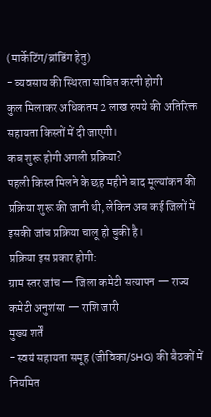(मार्केटिंग/ब्रांडिंग हेतु)
- व्यवसाय की स्थिरता साबित करनी होगी
कुल मिलाकर अधिकतम 2 लाख रुपये की अतिरिक्त सहायता किस्तों में दी जाएगी।
कब शुरू होगी अगली प्रक्रिया?
पहली किस्त मिलने के छह महीने बाद मूल्यांकन की प्रक्रिया शुरू की जानी थी, लेकिन अब कई जिलों में इसकी जांच प्रक्रिया चालू हो चुकी है।
प्रक्रिया इस प्रकार होगी:
ग्राम स्तर जांच — जिला कमेटी सत्यापन — राज्य कमेटी अनुशंसा — राशि जारी
मुख्य शर्तें
- स्वयं सहायता समूह (जीविका/SHG) की बैठकों में नियमित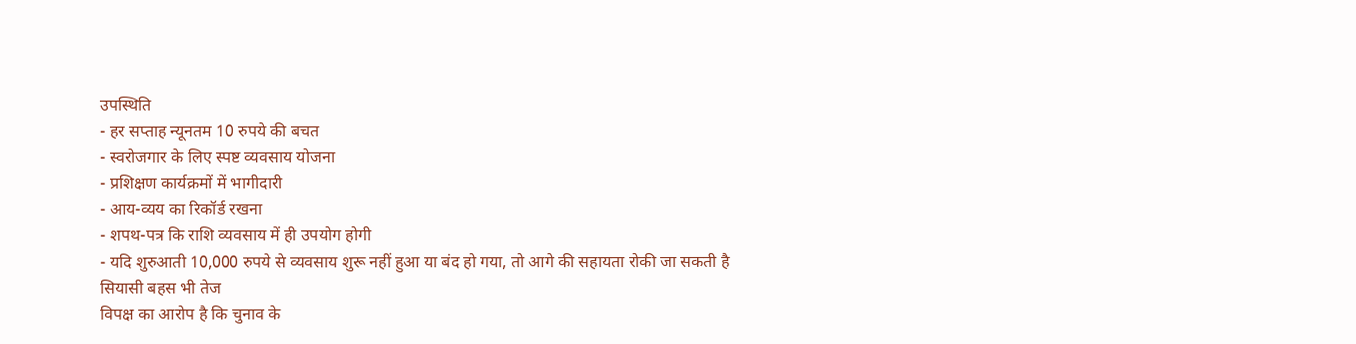उपस्थिति
- हर सप्ताह न्यूनतम 10 रुपये की बचत
- स्वरोजगार के लिए स्पष्ट व्यवसाय योजना
- प्रशिक्षण कार्यक्रमों में भागीदारी
- आय-व्यय का रिकॉर्ड रखना
- शपथ-पत्र कि राशि व्यवसाय में ही उपयोग होगी
- यदि शुरुआती 10,000 रुपये से व्यवसाय शुरू नहीं हुआ या बंद हो गया, तो आगे की सहायता रोकी जा सकती है
सियासी बहस भी तेज
विपक्ष का आरोप है कि चुनाव के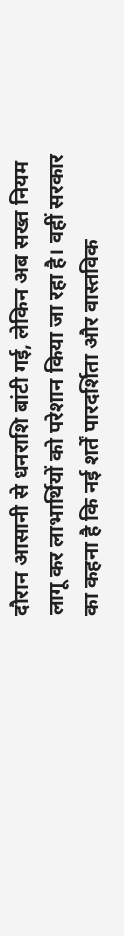दौरान आसानी से धनराशि बांटी गई, लेकिन अब सख्त नियम लागू कर लाभार्थियों को परेशान किया जा रहा है। वहीं सरकार का कहना है कि नई शर्तें पारदर्शिता और वास्तविक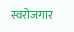स्वरोजगार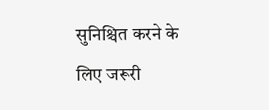सुनिश्चित करने के लिए जरूरी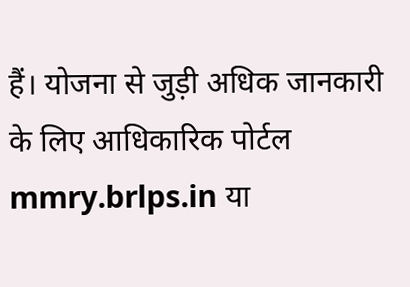हैं। योजना से जुड़ी अधिक जानकारी के लिए आधिकारिक पोर्टल mmry.brlps.in या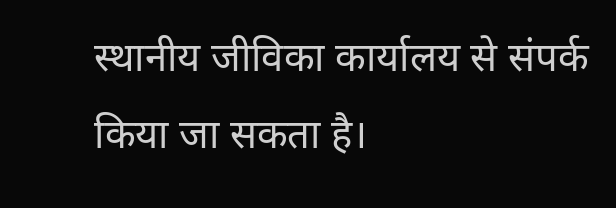स्थानीय जीविका कार्यालय से संपर्क किया जा सकता है।